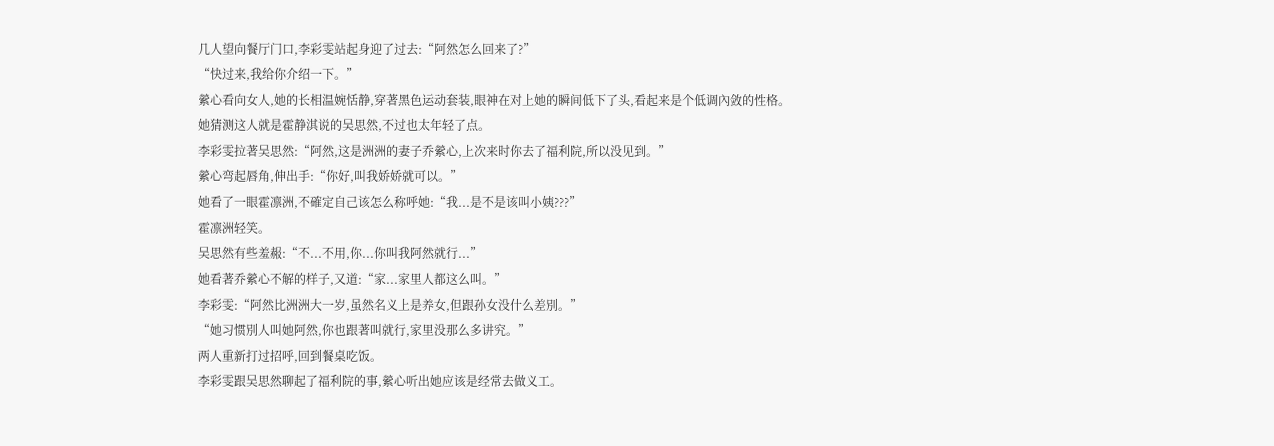几人望向餐厅门口,李彩雯站起身迎了过去:“阿然怎么回来了?”
“快过来,我给你介绍一下。”
縈心看向女人,她的长相温婉恬静,穿著黑色运动套装,眼神在对上她的瞬间低下了头,看起来是个低调內敛的性格。
她猜测这人就是霍静淇说的吴思然,不过也太年轻了点。
李彩雯拉著吴思然:“阿然,这是洲洲的妻子乔縈心,上次来时你去了福利院,所以没见到。”
縈心弯起唇角,伸出手:“你好,叫我娇娇就可以。”
她看了一眼霍凛洲,不確定自己该怎么称呼她:“我...是不是该叫小姨???”
霍凛洲轻笑。
吴思然有些羞赧:“不...不用,你...你叫我阿然就行...”
她看著乔縈心不解的样子,又道:“家...家里人都这么叫。”
李彩雯:“阿然比洲洲大一岁,虽然名义上是养女,但跟孙女没什么差別。”
“她习惯別人叫她阿然,你也跟著叫就行,家里没那么多讲究。”
两人重新打过招呼,回到餐桌吃饭。
李彩雯跟吴思然聊起了福利院的事,縈心听出她应该是经常去做义工。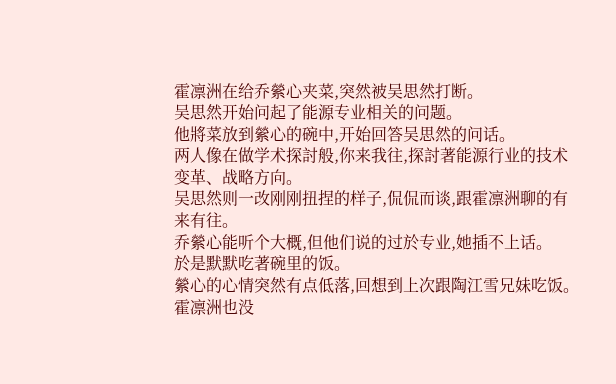霍凛洲在给乔縈心夹菜,突然被吴思然打断。
吴思然开始问起了能源专业相关的问题。
他將菜放到縈心的碗中,开始回答吴思然的问话。
两人像在做学术探討般,你来我往,探討著能源行业的技术变革、战略方向。
吴思然则一改刚刚扭捏的样子,侃侃而谈,跟霍凛洲聊的有来有往。
乔縈心能听个大概,但他们说的过於专业,她插不上话。
於是默默吃著碗里的饭。
縈心的心情突然有点低落,回想到上次跟陶江雪兄妹吃饭。
霍凛洲也没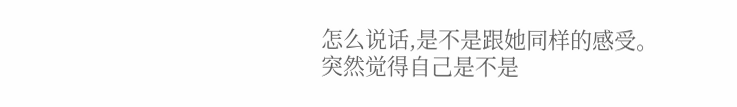怎么说话,是不是跟她同样的感受。
突然觉得自己是不是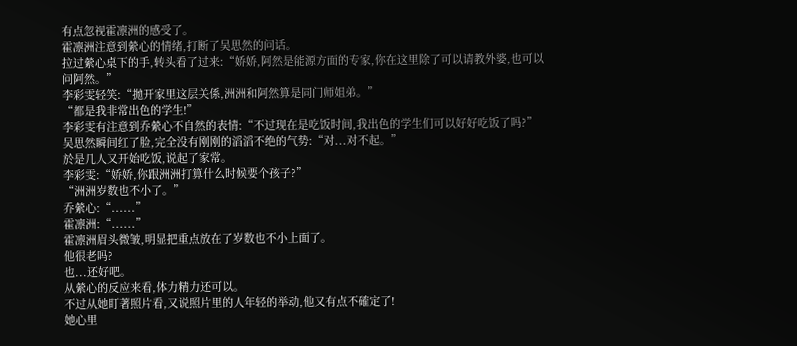有点忽视霍凛洲的感受了。
霍凛洲注意到縈心的情绪,打断了吴思然的问话。
拉过縈心桌下的手,转头看了过来:“娇娇,阿然是能源方面的专家,你在这里除了可以请教外婆,也可以问阿然。”
李彩雯轻笑:“拋开家里这层关係,洲洲和阿然算是同门师姐弟。”
“都是我非常出色的学生!”
李彩雯有注意到乔縈心不自然的表情:“不过现在是吃饭时间,我出色的学生们可以好好吃饭了吗?”
吴思然瞬间红了脸,完全没有刚刚的滔滔不绝的气势:“对...对不起。”
於是几人又开始吃饭,说起了家常。
李彩雯:“娇娇,你跟洲洲打算什么时候要个孩子?”
“洲洲岁数也不小了。”
乔縈心:“......”
霍凛洲:“......”
霍凛洲眉头微皱,明显把重点放在了岁数也不小上面了。
他很老吗?
也...还好吧。
从縈心的反应来看,体力精力还可以。
不过从她盯著照片看,又说照片里的人年轻的举动,他又有点不確定了!
她心里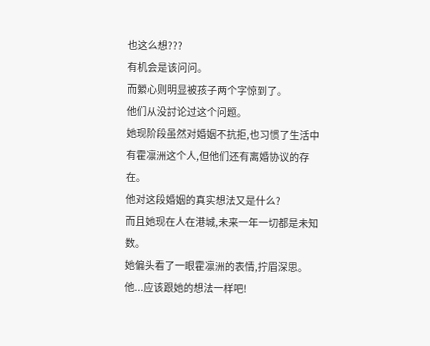也这么想???
有机会是该问问。
而縈心则明显被孩子两个字惊到了。
他们从没討论过这个问题。
她现阶段虽然对婚姻不抗拒,也习惯了生活中有霍凛洲这个人,但他们还有离婚协议的存在。
他对这段婚姻的真实想法又是什么?
而且她现在人在港城,未来一年一切都是未知数。
她偏头看了一眼霍凛洲的表情,拧眉深思。
他...应该跟她的想法一样吧!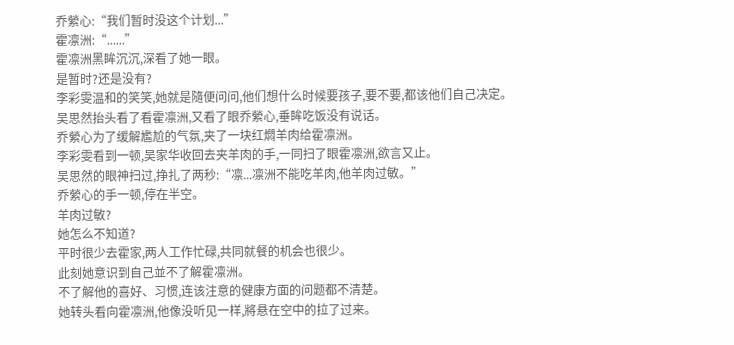乔縈心:“我们暂时没这个计划...”
霍凛洲:“......”
霍凛洲黑眸沉沉,深看了她一眼。
是暂时?还是没有?
李彩雯温和的笑笑,她就是隨便问问,他们想什么时候要孩子,要不要,都该他们自己决定。
吴思然抬头看了看霍凛洲,又看了眼乔縈心,垂眸吃饭没有说话。
乔縈心为了缓解尷尬的气氛,夹了一块红燜羊肉给霍凛洲。
李彩雯看到一顿,吴家华收回去夹羊肉的手,一同扫了眼霍凛洲,欲言又止。
吴思然的眼神扫过,挣扎了两秒:“凛...凛洲不能吃羊肉,他羊肉过敏。”
乔縈心的手一顿,停在半空。
羊肉过敏?
她怎么不知道?
平时很少去霍家,两人工作忙碌,共同就餐的机会也很少。
此刻她意识到自己並不了解霍凛洲。
不了解他的喜好、习惯,连该注意的健康方面的问题都不清楚。
她转头看向霍凛洲,他像没听见一样,將悬在空中的拉了过来。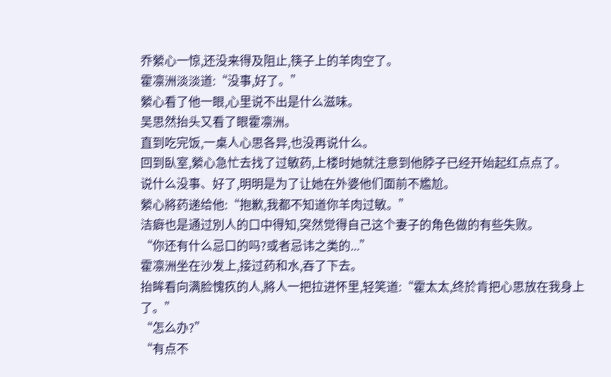乔縈心一惊,还没来得及阻止,筷子上的羊肉空了。
霍凛洲淡淡道:“没事,好了。”
縈心看了他一眼,心里说不出是什么滋味。
吴思然抬头又看了眼霍凛洲。
直到吃完饭,一桌人心思各异,也没再说什么。
回到臥室,縈心急忙去找了过敏药,上楼时她就注意到他脖子已经开始起红点点了。
说什么没事、好了,明明是为了让她在外婆他们面前不尷尬。
縈心將药递给他:“抱歉,我都不知道你羊肉过敏。”
洁癖也是通过別人的口中得知,突然觉得自己这个妻子的角色做的有些失败。
“你还有什么忌口的吗?或者忌讳之类的...”
霍凛洲坐在沙发上,接过药和水,吞了下去。
抬眸看向满脸愧疚的人,將人一把拉进怀里,轻笑道:“霍太太,终於肯把心思放在我身上了。”
“怎么办?”
“有点不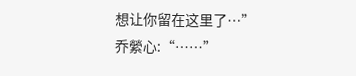想让你留在这里了…”
乔縈心:“……”